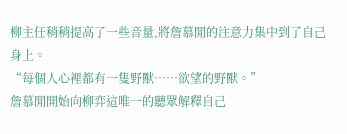柳主任稍稍提高了一些音量,將詹慕閒的注意力集中到了自己身上。
“每個人心裡都有一隻野獸……欲望的野獸。”
詹慕閒開始向柳弈這唯一的聽眾解釋自己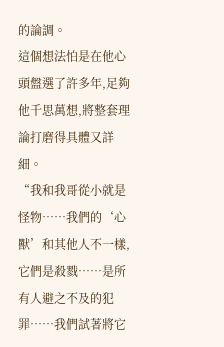的論調。
這個想法怕是在他心頭盤選了許多年,足夠他千思萬想,將整套理論打磨得具體又詳細。
“我和我哥從小就是怪物……我們的‘心獸’和其他人不一樣,它們是殺戮……是所有人避之不及的犯罪……我們試著將它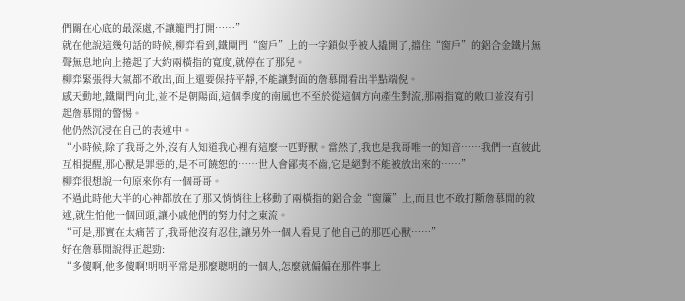們關在心底的最深處,不讓籠門打開……”
就在他說這幾句話的時候,柳弈看到,鐵閘門“窗戶”上的一字鎖似乎被人撬開了,擋住“窗戶”的鋁合金鐵片無聲無息地向上捲起了大約兩橫指的寬度,就停在了那兒。
柳弈緊張得大氣都不敢出,面上還要保持平靜,不能讓對面的詹慕閒看出半點端倪。
感天動地,鐵閘門向北,並不是朝陽面,這個季度的南風也不至於從這個方向產生對流,那兩指寬的敞口並沒有引起詹慕閒的警惕。
他仍然沉浸在自己的表述中。
“小時候,除了我哥之外,沒有人知道我心裡有這麼一匹野獸。當然了,我也是我哥唯一的知音……我們一直彼此互相提醒,那心獸是罪惡的,是不可饒恕的……世人會鄙夷不齒,它是絕對不能被放出來的……”
柳弈很想說一句原來你有一個哥哥。
不過此時他大半的心神都放在了那又悄悄往上移動了兩橫指的鋁合金“窗簾”上,而且也不敢打斷詹慕閒的敘述,就生怕他一個回頭,讓小戚他們的努力付之東流。
“可是,那實在太痛苦了,我哥他沒有忍住,讓另外一個人看見了他自己的那匹心獸……”
好在詹慕閒說得正起勁:
“多傻啊,他多傻啊!明明平常是那麼聰明的一個人,怎麼就偏偏在那件事上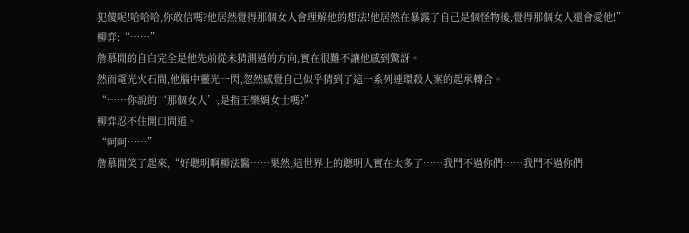犯傻呢!哈哈哈,你敢信嗎?他居然覺得那個女人會理解他的想法!他居然在暴露了自己是個怪物後,覺得那個女人還會愛他!”
柳弈:“……”
詹慕閒的自白完全是他先前從未猜測過的方向,實在很難不讓他感到驚訝。
然而電光火石間,他腦中靈光一閃,忽然感覺自己似乎猜到了這一系列連環殺人案的起承轉合。
“……你說的‘那個女人’,是指王樂娟女士嗎?”
柳弈忍不住開口問道。
“呵呵……”
詹慕閒笑了起來,“好聰明啊柳法醫……果然,這世界上的聰明人實在太多了……我鬥不過你們……我鬥不過你們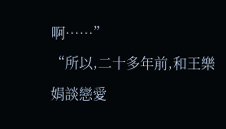啊……”
“所以,二十多年前,和王樂娟談戀愛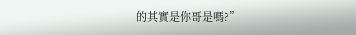的其實是你哥是嗎?”